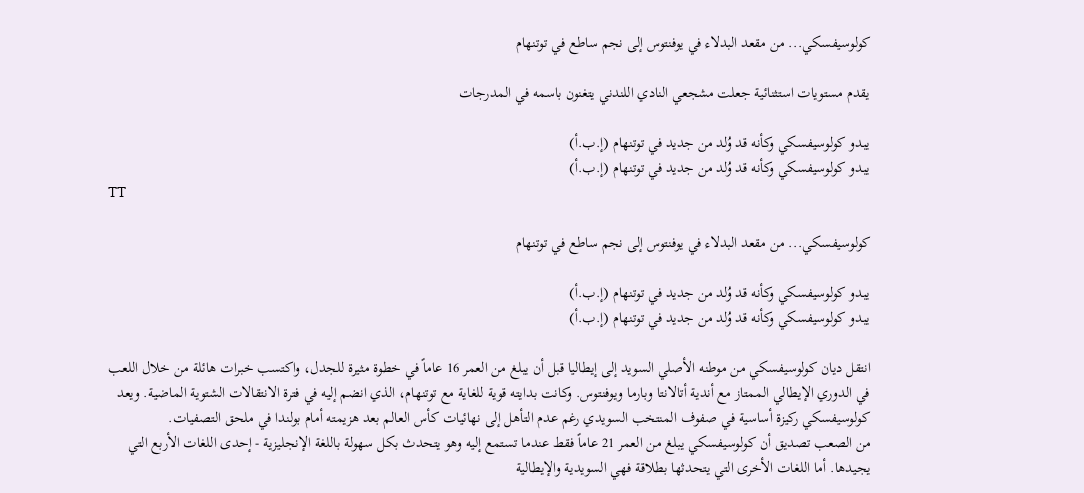كولوسيفسكي... من مقعد البدلاء في يوفنتوس إلى نجم ساطع في توتنهام

يقدم مستويات استثنائية جعلت مشجعي النادي اللندني يتغنون باسمه في المدرجات

يبدو كولوسيفسكي وكأنه قد وُلد من جديد في توتنهام (إ.ب.أ)
يبدو كولوسيفسكي وكأنه قد وُلد من جديد في توتنهام (إ.ب.أ)
TT

كولوسيفسكي... من مقعد البدلاء في يوفنتوس إلى نجم ساطع في توتنهام

يبدو كولوسيفسكي وكأنه قد وُلد من جديد في توتنهام (إ.ب.أ)
يبدو كولوسيفسكي وكأنه قد وُلد من جديد في توتنهام (إ.ب.أ)

انتقل ديان كولوسيفسكي من موطنه الأصلي السويد إلى إيطاليا قبل أن يبلغ من العمر 16 عاماً في خطوة مثيرة للجدل، واكتسب خبرات هائلة من خلال اللعب في الدوري الإيطالي الممتاز مع أندية أتالانتا وبارما ويوفنتوس. وكانت بدايته قوية للغاية مع توتنهام، الذي انضم إليه في فترة الانتقالات الشتوية الماضية. ويعد كولوسيفسكي ركيزة أساسية في صفوف المنتخب السويدي رغم عدم التأهل إلى نهائيات كأس العالم بعد هزيمته أمام بولندا في ملحق التصفيات.
من الصعب تصديق أن كولوسيفسكي يبلغ من العمر 21 عاماً فقط عندما تستمع إليه وهو يتحدث بكل سهولة باللغة الإنجليزية - إحدى اللغات الأربع التي يجيدها. أما اللغات الأخرى التي يتحدثها بطلاقة فهي السويدية والإيطالية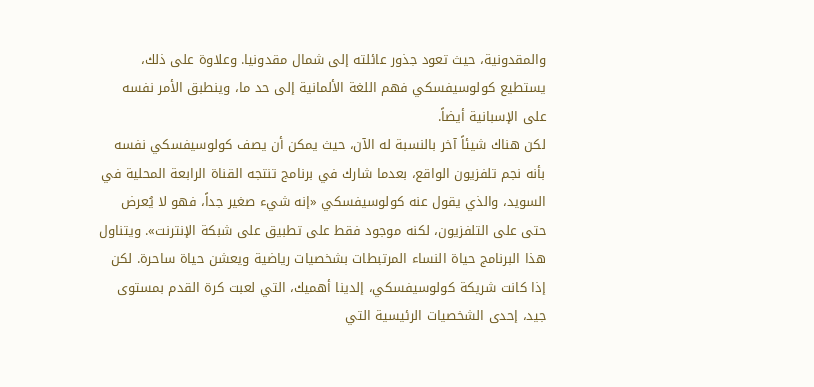والمقدونية، حيث تعود جذور عائلته إلى شمال مقدونيا. وعلاوة على ذلك، يستطيع كولوسيفسكي فهم اللغة الألمانية إلى حد ما، وينطبق الأمر نفسه على الإسبانية أيضاً.
لكن هناك شيئاً آخر بالنسبة له الآن، حيث يمكن أن يصف كولوسيفسكي نفسه بأنه نجم تلفزيون الواقع، بعدما شارك في برنامج تنتجه القناة الرابعة المحلية في السويد، والذي يقول عنه كولوسيفسكي «إنه شيء صغير جداً، فهو لا يُعرض حتى على التلفزيون، لكنه موجود فقط على تطبيق على شبكة الإنترنت». ويتناول هذا البرنامج حياة النساء المرتبطات بشخصيات رياضية ويعشن حياة ساحرة. لكن إذا كانت شريكة كولوسيفسكي، إلدينا أهميك، التي لعبت كرة القدم بمستوى جيد، إحدى الشخصيات الرئيسية التي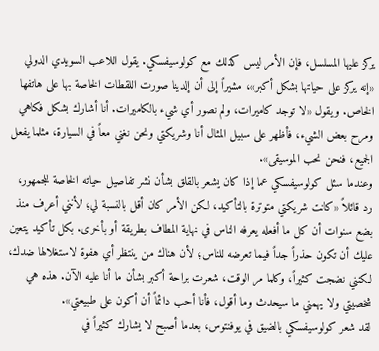يركز عليها المسلسل، فإن الأمر ليس كذلك مع كولوسيفسكي. يقول اللاعب السويدي الدولي «إنه يركز على حياتها بشكل أكبر»، مشيراً إلى أن إلدينا صورت اللقطات الخاصة بها على هاتفها الخاص. ويقول «لا توجد كاميرات، ولم نصور أي شيء بالكاميرات. أنا أشارك بشكل فكاهي ومرح بعض الشيء، فأظهر على سبيل المثال أنا وشريكتي ونحن نغني معاً في السيارة، مثلما يفعل الجميع، فنحن نحب الموسيقى».
وعندما سئل كولوسيفسكي عما إذا كان يشعر بالقلق بشأن نشر تفاصيل حياته الخاصة للجمهور، رد قائلاً «كانت شريكتي متوترة بالتأكيد، لكن الأمر كان أقل بالنسبة لي؛ لأنني أعرف منذ بضع سنوات أن كل ما أفعله يعرفه الناس في نهاية المطاف بطريقة أو بأخرى. بكل تأكيد يتعين عليك أن تكون حذراً جداً فيما تعرضه للناس؛ لأن هناك من ينتظر أي هفوة لاستغلالها ضدك، لكنني نضجت كثيراً، وكلما مر الوقت، شعرت براحة أكبر بشأن ما أنا عليه الآن. هذه هي شخصيتي ولا يهمني ما سيحدث وما أقول، فأنا أحب دائماً أن أكون على طبيعتي».
لقد شعر كولوسيفسكي بالضيق في يوفنتوس، بعدما أصبح لا يشارك كثيراً في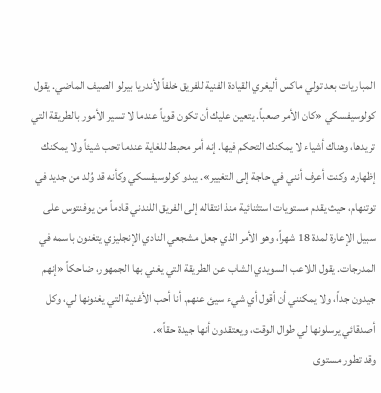المباريات بعد تولي ماكس أليغري القيادة الفنية للفريق خلفاً لأندريا بيرلو الصيف الماضي. يقول كولوسيفسكي «كان الأمر صعباً. يتعين عليك أن تكون قوياً عندما لا تسير الأمور بالطريقة التي تريدها، وهناك أشياء لا يمكنك التحكم فيها. إنه أمر محبط للغاية عندما تحب شيئاً ولا يمكنك إظهاره. وكنت أعرف أنني في حاجة إلى التغيير». يبدو كولوسيفسكي وكأنه قد وُلد من جديد في توتنهام، حيث يقدم مستويات استثنائية منذ انتقاله إلى الفريق اللندني قادماً من يوفنتوس على سبيل الإعارة لمدة 18 شهراً، وهو الأمر الذي جعل مشجعي النادي الإنجليزي يتغنون باسمه في المدرجات. يقول اللاعب السويدي الشاب عن الطريقة التي يغني بها الجمهور، ضاحكاً «إنهم جيدون جداً، ولا يمكنني أن أقول أي شيء سيئ عنهم. أنا أحب الأغنية التي يغنونها لي، وكل أصدقائي يرسلونها لي طوال الوقت، ويعتقدون أنها جيدة حقاً».
وقد تطور مستوى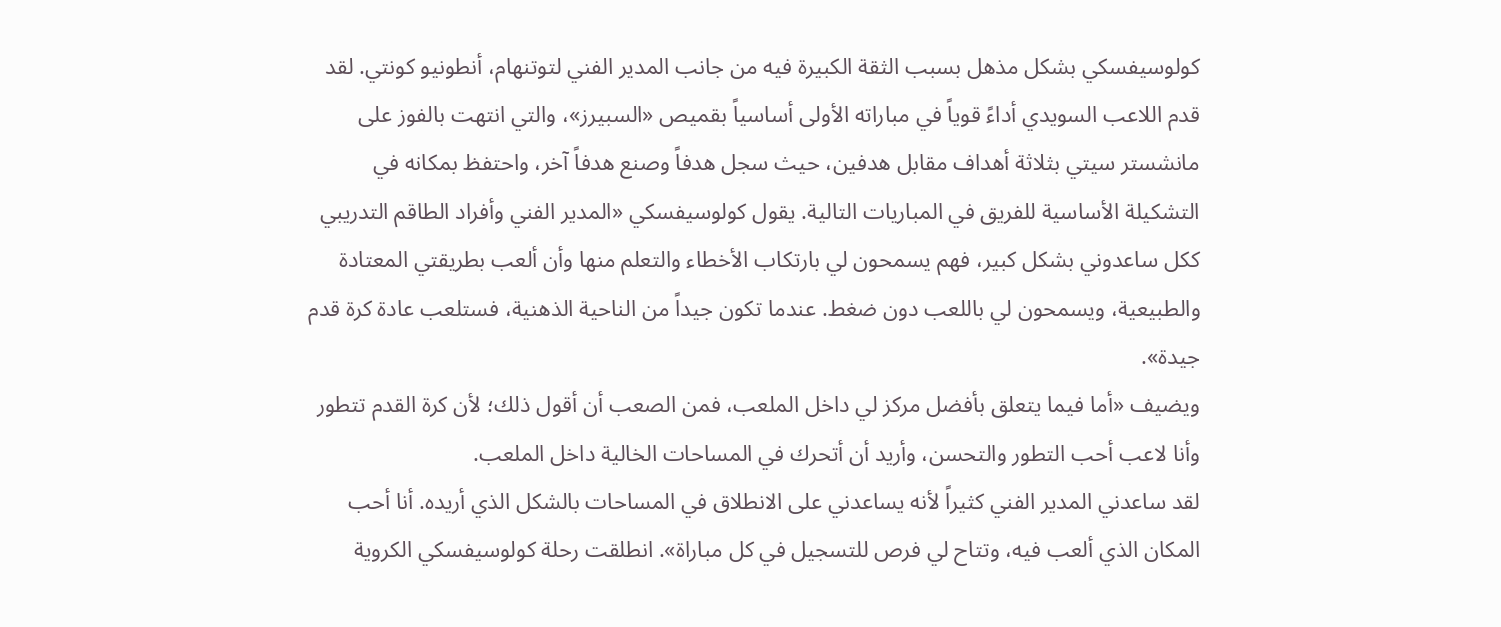كولوسيفسكي بشكل مذهل بسبب الثقة الكبيرة فيه من جانب المدير الفني لتوتنهام، أنطونيو كونتي. لقد قدم اللاعب السويدي أداءً قوياً في مباراته الأولى أساسياً بقميص «السبيرز»، والتي انتهت بالفوز على مانشستر سيتي بثلاثة أهداف مقابل هدفين، حيث سجل هدفاً وصنع هدفاً آخر، واحتفظ بمكانه في التشكيلة الأساسية للفريق في المباريات التالية. يقول كولوسيفسكي «المدير الفني وأفراد الطاقم التدريبي ككل ساعدوني بشكل كبير، فهم يسمحون لي بارتكاب الأخطاء والتعلم منها وأن ألعب بطريقتي المعتادة والطبيعية، ويسمحون لي باللعب دون ضغط. عندما تكون جيداً من الناحية الذهنية، فستلعب عادة كرة قدم جيدة».
ويضيف «أما فيما يتعلق بأفضل مركز لي داخل الملعب، فمن الصعب أن أقول ذلك؛ لأن كرة القدم تتطور وأنا لاعب أحب التطور والتحسن، وأريد أن أتحرك في المساحات الخالية داخل الملعب.
لقد ساعدني المدير الفني كثيراً لأنه يساعدني على الانطلاق في المساحات بالشكل الذي أريده. أنا أحب المكان الذي ألعب فيه، وتتاح لي فرص للتسجيل في كل مباراة». انطلقت رحلة كولوسيفسكي الكروية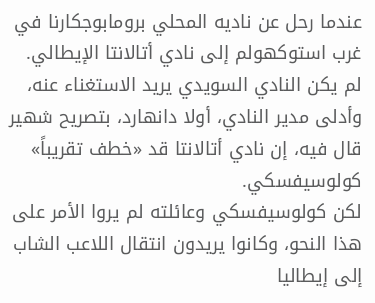عندما رحل عن ناديه المحلي برومابوجكارنا في غرب استوكهولم إلى نادي أتالانتا الإيطالي. لم يكن النادي السويدي يريد الاستغناء عنه، وأدلى مدير النادي، أولا دانهارد، بتصريح شهير قال فيه، إن نادي أتالانتا قد «خطف تقريباً» كولوسيفسكي.
لكن كولوسيفسكي وعائلته لم يروا الأمر على هذا النحو، وكانوا يريدون انتقال اللاعب الشاب إلى إيطاليا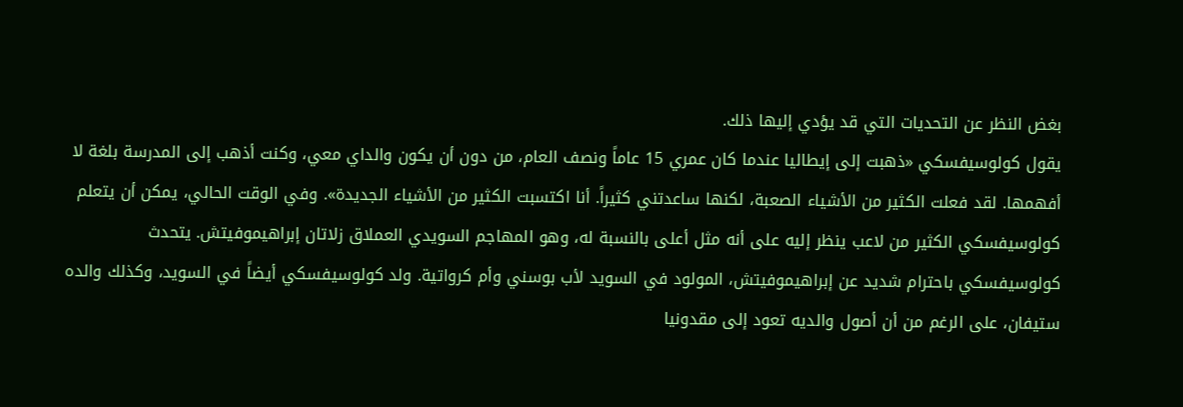بغض النظر عن التحديات التي قد يؤدي إليها ذلك.
يقول كولوسيفسكي «ذهبت إلى إيطاليا عندما كان عمري 15 عاماً ونصف العام، من دون أن يكون والداي معي، وكنت أذهب إلى المدرسة بلغة لا أفهمها. لقد فعلت الكثير من الأشياء الصعبة، لكنها ساعدتني كثيراً. أنا اكتسبت الكثير من الأشياء الجديدة». وفي الوقت الحالي، يمكن أن يتعلم كولوسيفسكي الكثير من لاعب ينظر إليه على أنه مثل أعلى بالنسبة له، وهو المهاجم السويدي العملاق زلاتان إبراهيموفيتش. يتحدث كولوسيفسكي باحترام شديد عن إبراهيموفيتش، المولود في السويد لأب بوسني وأم كرواتية. ولد كولوسيفسكي أيضاً في السويد، وكذلك والده ستيفان، على الرغم من أن أصول والديه تعود إلى مقدونيا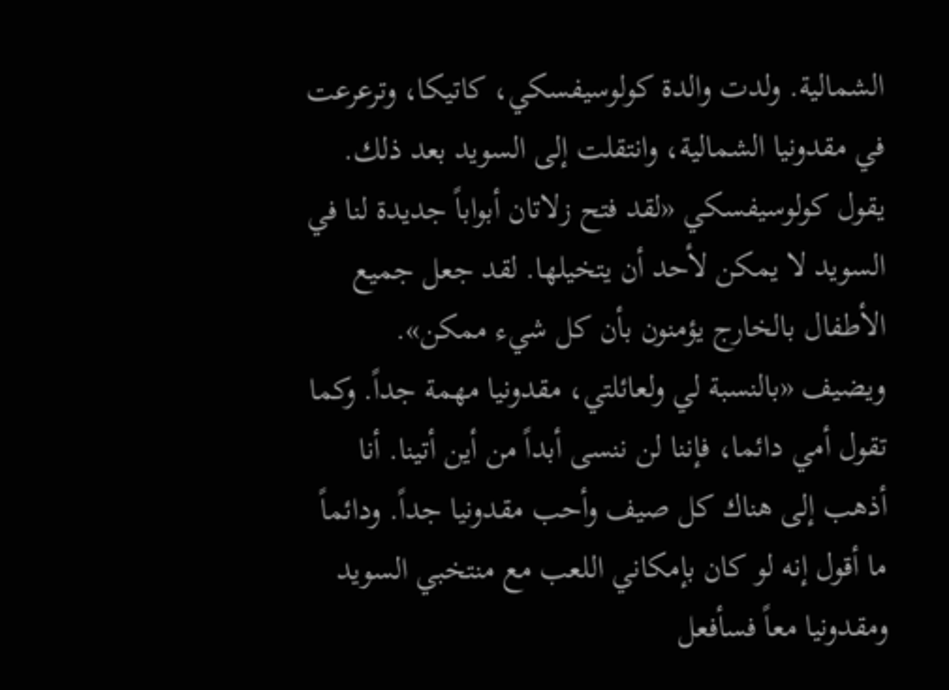الشمالية. ولدت والدة كولوسيفسكي، كاتيكا، وترعرعت في مقدونيا الشمالية، وانتقلت إلى السويد بعد ذلك. يقول كولوسيفسكي «لقد فتح زلاتان أبواباً جديدة لنا في السويد لا يمكن لأحد أن يتخيلها. لقد جعل جميع الأطفال بالخارج يؤمنون بأن كل شيء ممكن».
ويضيف «بالنسبة لي ولعائلتي، مقدونيا مهمة جداً. وكما تقول أمي دائما، فإننا لن ننسى أبداً من أين أتينا. أنا أذهب إلى هناك كل صيف وأحب مقدونيا جداً. ودائماً ما أقول إنه لو كان بإمكاني اللعب مع منتخبي السويد ومقدونيا معاً فسأفعل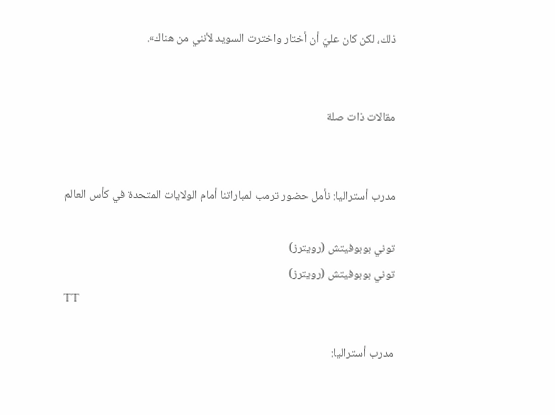ذلك، لكن كان عليّ أن أختار واخترت السويد لأنني من هناك».


مقالات ذات صلة


مدرب أستراليا: نأمل حضور ترمب لمباراتنا أمام الولايات المتحدة في كأس العالم

توني بوبوفيتش (رويترز)
توني بوبوفيتش (رويترز)
TT

مدرب أستراليا: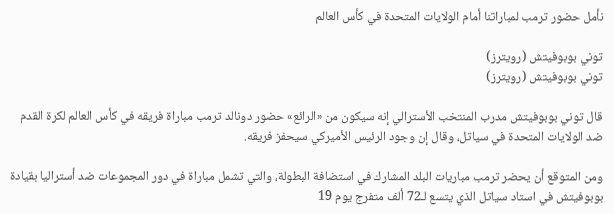نأمل حضور ترمب لمباراتنا أمام الولايات المتحدة في كأس العالم

توني بوبوفيتش (رويترز)
توني بوبوفيتش (رويترز)

قال توني بوبوفيتش مدرب المنتخب الأسترالي إنه سيكون من «الرائع» حضور دونالد ترمب مباراة فريقه في كأس العالم لكرة القدم ضد الولايات المتحدة في سياتل، وقال إن وجود الرئيس الأميركي سيحفز فريقه.

ومن المتوقع أن يحضر ترمب مباريات البلد المشارك في استضافة البطولة، والتي تشمل مباراة في دور المجموعات ضد أستراليا بقيادة بوبوفيتش في استاد سياتل الذي يتسع لـ72 ألف متفرج يوم 19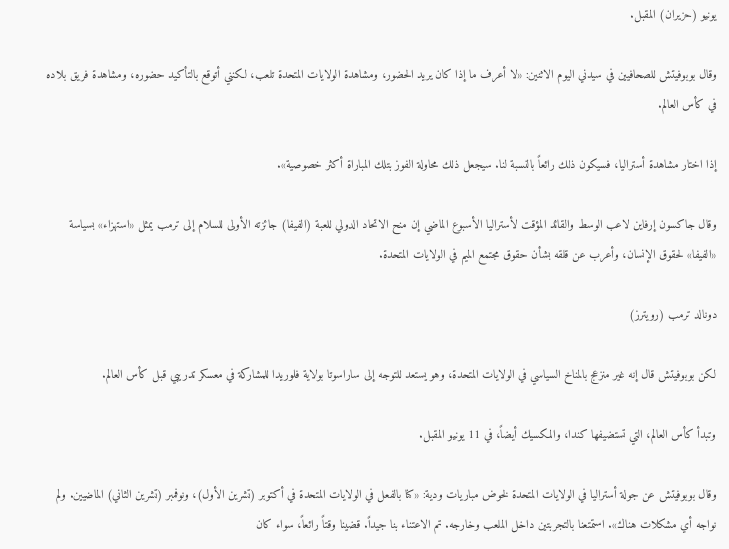يونيو (حزيران) المقبل.

وقال بوبوفيتش للصحافيين في سيدني اليوم الاثنين: «لا أعرف ما إذا كان يريد الحضور، ومشاهدة الولايات المتحدة تلعب، لكنني أتوقع بالتأكيد حضوره، ومشاهدة فريق بلاده في كأس العالم.

إذا اختار مشاهدة أستراليا، فسيكون ذلك رائعاً بالنسبة لنا. سيجعل ذلك محاولة الفوز بتلك المباراة أكثر خصوصية».

وقال جاكسون إرفاين لاعب الوسط والقائد المؤقت لأستراليا الأسبوع الماضي إن منح الاتحاد الدولي للعبة (الفيفا) جائزته الأولى للسلام إلى ترمب يمثل «استهزاء» بسياسة «الفيفا» لحقوق الإنسان، وأعرب عن قلقه بشأن حقوق مجتمع الميم في الولايات المتحدة.

دونالد ترمب (رويترز)

لكن بوبوفيتش قال إنه غير منزعج بالمناخ السياسي في الولايات المتحدة، وهو يستعد للتوجه إلى ساراسوتا بولاية فلوريدا للمشاركة في معسكر تدريبي قبل كأس العالم.

وتبدأ كأس العالم، التي تستضيفها كندا، والمكسيك أيضاً، في 11 يونيو المقبل.

وقال بوبوفيتش عن جولة أستراليا في الولايات المتحدة لخوض مباريات ودية: «كنا بالفعل في الولايات المتحدة في أكتوبر (تشرين الأول)، ونوفمبر (تشرين الثاني) الماضيين. ولم نواجه أي مشكلات هناك». استمتعنا بالتجربتين داخل الملعب وخارجه. تم الاعتناء بنا جيداً. قضينا وقتاً رائعاً، سواء كان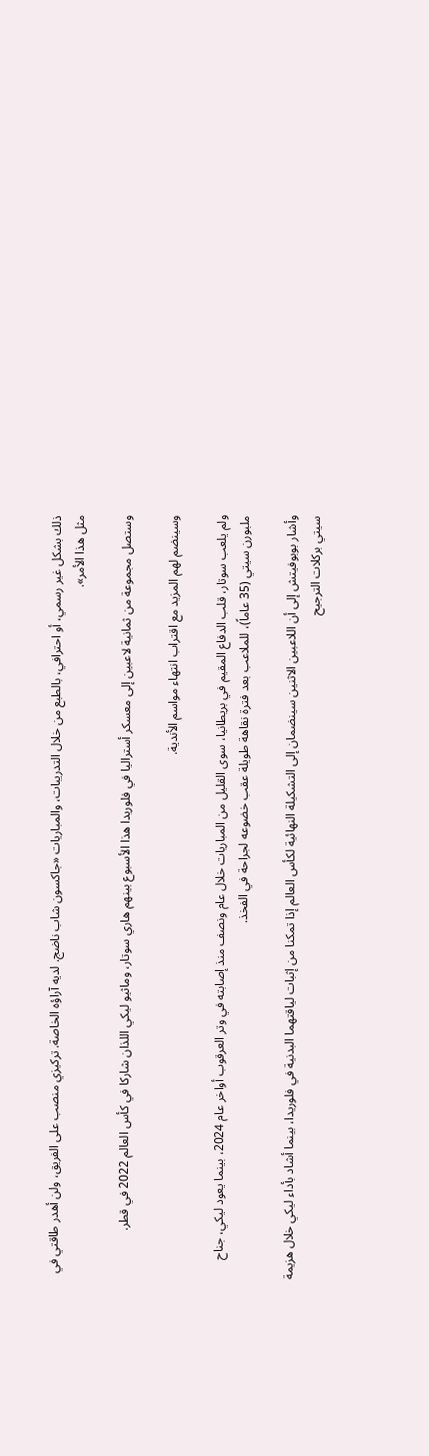ذلك بشكل غير رسمي، أو احترافي، بالطبع من خلال التدريبات، والمباريات «جاكسون شاب ناضج. لديه آراؤه الخاصة. تركيزي منصب على الفريق، ولن أهدر طاقتي في مثل هذا الأمر».

وستصل مجموعة من ثمانية لاعبين إلى معسكر أستراليا في فلوريدا هذا الأسبوع بينهم هاري سوتار، وماثيو ليكي اللذان شاركا في كأس العالم 2022 في قطر.

وسينضم لهم المزيد مع اقتراب انتهاء مواسم الأندية.

ولم يلعب سوتار، قلب الدفاع المقيم في بريطانيا، سوى القليل من المباريات خلال عام ونصف منذ إصابته في وتر العرقوب أواخر عام 2024، بينما يعود ليكي، جناح ملبورن سيتي (35 عاماً)، للملاعب بعد فترة نقاهة طويلة عقب خضوعه لجراحة في الفخذ.

وأشار بوبوفيتش إلى أن اللاعبين الاثنين سينضمان إلى التشكيلة النهائية لكأس العالم إذا تمكنا من إثبات لياقتهما البدنية في فلوريدا، بينما أشاد بأداء ليكي خلال هزيمة سيتي بركلات الترجيح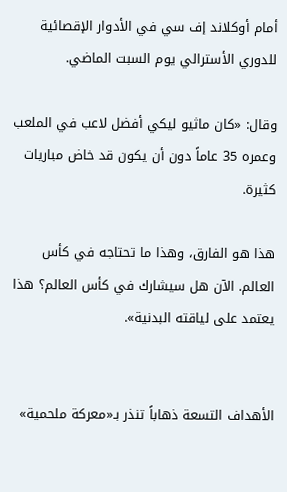أمام أوكلاند إف سي في الأدوار الإقصائية للدوري الأسترالي يوم السبت الماضي.

وقال: «كان ماثيو ليكي أفضل لاعب في الملعب وعمره 35 عاماً دون أن يكون قد خاض مباريات كثيرة.

هذا هو الفارق، وهذا ما تحتاجه في كأس العالم. الآن هل سيشارك في كأس العالم؟ هذا يعتمد على لياقته البدنية».


الأهداف التسعة ذهاباً تنذر بـ«معركة ملحمية»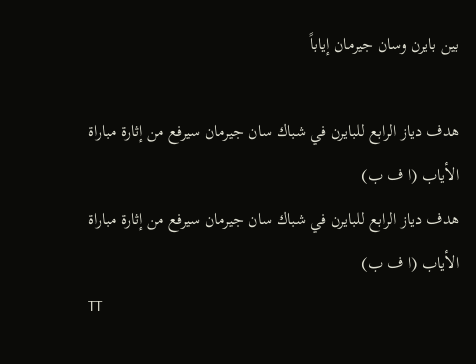بين بايرن وسان جيرمان إياباً

هدف دياز الرابع للبايرن في شباك سان جيرمان سيرفع من إثارة مباراة الأياب (ا ف ب)
هدف دياز الرابع للبايرن في شباك سان جيرمان سيرفع من إثارة مباراة الأياب (ا ف ب)
TT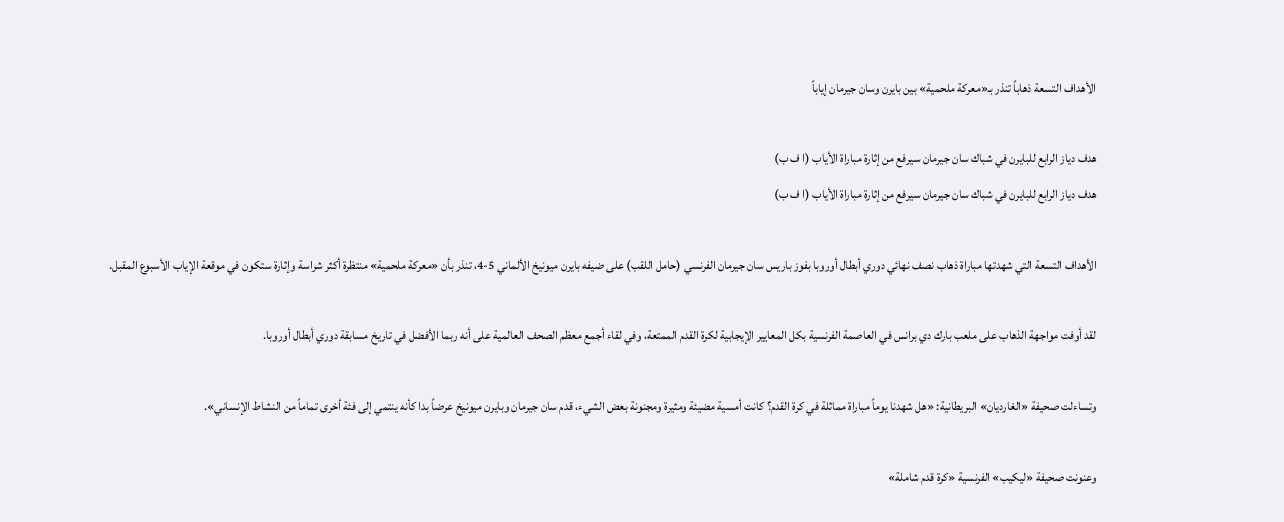الأهداف التسعة ذهاباً تنذر بـ«معركة ملحمية» بين بايرن وسان جيرمان إياباً

هدف دياز الرابع للبايرن في شباك سان جيرمان سيرفع من إثارة مباراة الأياب (ا ف ب)
هدف دياز الرابع للبايرن في شباك سان جيرمان سيرفع من إثارة مباراة الأياب (ا ف ب)

الأهداف التسعة التي شهدتها مباراة ذهاب نصف نهائي دوري أبطال أوروبا بفوز باريس سان جيرمان الفرنسي (حامل اللقب) على ضيفه بايرن ميونيخ الألماني 5-4، تنذر بأن «معركة ملحمية» منتظرة أكثر شراسة وإثارة ستكون في موقعة الإياب الأسبوع المقبل.

لقد أوفت مواجهة الذهاب على ملعب بارك دي برانس في العاصمة الفرنسية بكل المعايير الإيجابية لكرة القدم الممتعة، وفي لقاء أجمع معظم الصحف العالمية على أنه ربما الأفضل في تاريخ مسابقة دوري أبطال أوروبا.

وتساءلت صحيفة «الغارديان» البريطانية: «هل شهدنا يوماً مباراة مماثلة في كرة القدم؟ كانت أمسية مضيئة ومثيرة ومجنونة بعض الشيء، قدم سان جيرمان وبايرن ميونيخ عرضاً بدا كأنه ينتمي إلى فئة أخرى تماماً من النشاط الإنساني».

وعنونت صحيفة «ليكيب» الفرنسية «كرة قدم شاملة»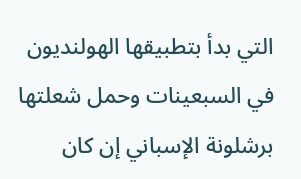التي بدأ بتطبيقها الهولنديون في السبعينات وحمل شعلتها برشلونة الإسباني إن كان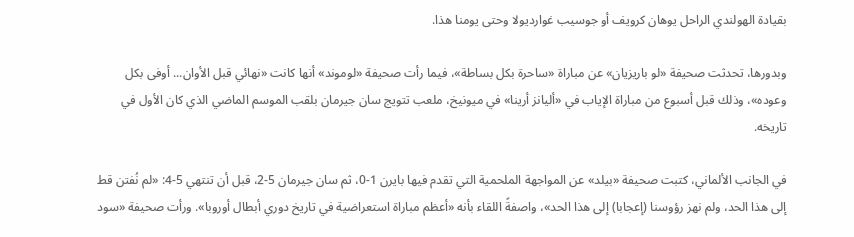بقيادة الهولندي الراحل يوهان كرويف أو جوسيب غوارديولا وحتى يومنا هذا.

وبدورها، تحدثت صحيفة «لو باريزيان» عن مباراة «ساحرة بكل بساطة»، فيما رأت صحيفة «لوموند» أنها كانت «نهائي قبل الأوان... أوفى بكل وعوده»، وذلك قبل أسبوع من مباراة الإياب في «أليانز أرينا» في ميونيخ، ملعب تتويج سان جيرمان بلقب الموسم الماضي الذي كان الأول في تاريخه.

في الجانب الألماني، كتبت صحيفة «بيلد» عن المواجهة الملحمية التي تقدم فيها بايرن 1-0، ثم سان جيرمان 5-2، قبل أن تنتهي 5-4: «لم نُفتن قط إلى هذا الحد، ولم نهز رؤوسنا (إعجابا) إلى هذا الحد»، واصفةً اللقاء بأنه «أعظم مباراة استعراضية في تاريخ دوري أبطال أوروبا». ورأت صحيفة «سود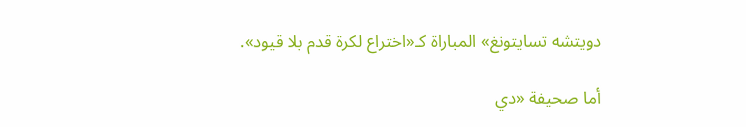دويتشه تسايتونغ» المباراة كـ«اختراع لكرة قدم بلا قيود».

أما صحيفة «دي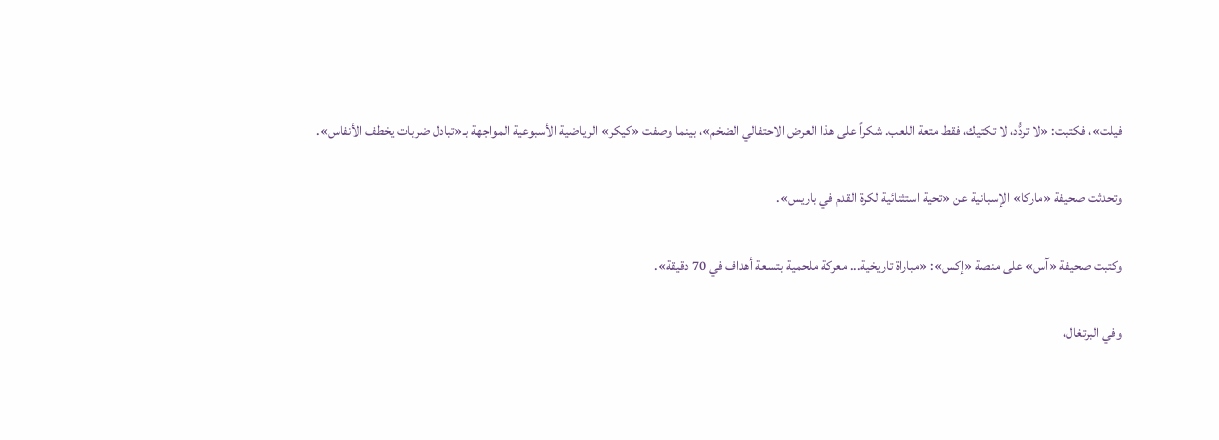فيلت»، فكتبت: «لا تردُّد، لا تكتيك، فقط متعة اللعب. شكراً على هذا العرض الاحتفالي الضخم»، بينما وصفت «كيكر» الرياضية الأسبوعية المواجهة بـ«تبادل ضربات يخطف الأنفاس».

وتحدثت صحيفة «ماركا» الإسبانية عن «تحية استثنائية لكرة القدم في باريس».

وكتبت صحيفة «آس» على منصة «إكس»: «مباراة تاريخية... معركة ملحمية بتسعة أهداف في 70 دقيقة».

وفي البرتغال،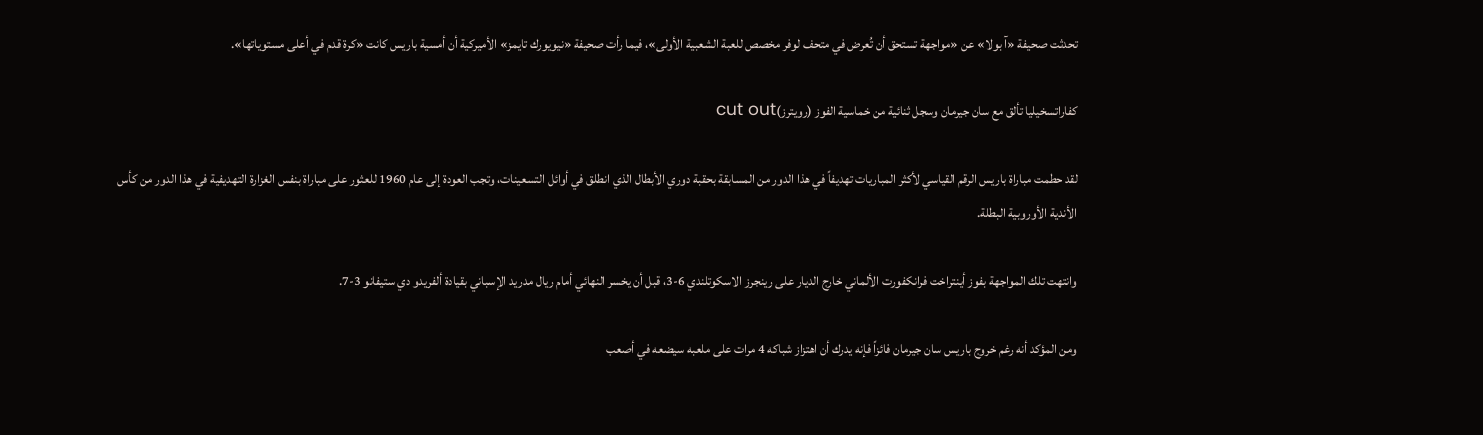تحدثت صحيفة «آ بولا» عن «مواجهة تستحق أن تُعرض في متحف لوفر مخصص للعبة الشعبية الأولى»، فيما رأت صحيفة «نيويورك تايمز» الأميركية أن أمسية باريس كانت «كرة قدم في أعلى مستوياتها».

كفاراتسخيليا تألق مع سان جيرمان وسجل ثنائية من خماسية الفوز (رويترز)cut out

لقد حطمت مباراة باريس الرقم القياسي لأكثر المباريات تهديفاً في هذا الدور من المسابقة بحقبة دوري الأبطال الذي انطلق في أوائل التسعينات، وتجب العودة إلى عام 1960 للعثور على مباراة بنفس الغزارة التهديفية في هذا الدور من كأس الأندية الأوروبية البطلة.

وانتهت تلك المواجهة بفوز أينتراخت فرانكفورت الألماني خارج الديار على رينجرز الاسكوتلندي 6-3، قبل أن يخسر النهائي أمام ريال مدريد الإسباني بقيادة ألفريدو دي ستيفانو 3-7.

ومن المؤكد أنه رغم خروج باريس سان جيرمان فائزاً فإنه يدرك أن اهتزاز شباكه 4 مرات على ملعبه سيضعه في أصعب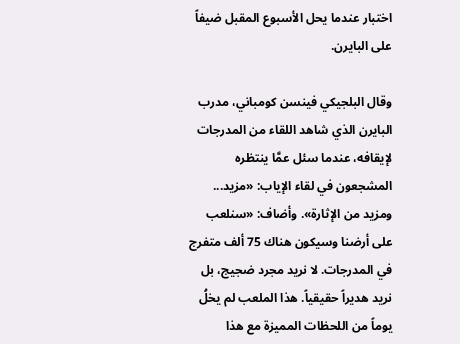اختبار عندما يحل الأسبوع المقبل ضيفاً على البايرن.

وقال البلجيكي فينسن كومباني، مدرب البايرن الذي شاهد اللقاء من المدرجات لإيقافه، عندما سئل عمَّا ينتظره المشجعون في لقاء الإياب: «مزيد... ومزيد من الإثارة». وأضاف: «سنلعب على أرضنا وسيكون هناك 75 ألف متفرج في المدرجات. لا نريد مجرد ضجيج، بل نريد هديراً حقيقياً. هذا الملعب لم يخلُ يوماً من اللحظات المميزة مع هذا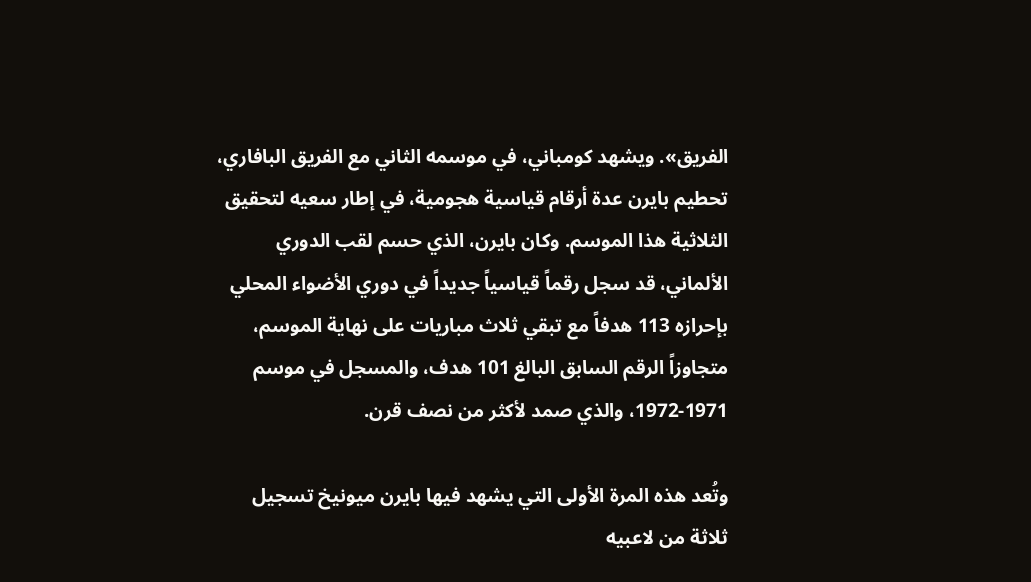الفريق». ويشهد كومباني، في موسمه الثاني مع الفريق البافاري، تحطيم بايرن عدة أرقام قياسية هجومية، في إطار سعيه لتحقيق الثلاثية هذا الموسم. وكان بايرن، الذي حسم لقب الدوري الألماني، قد سجل رقماً قياسياً جديداً في دوري الأضواء المحلي بإحرازه 113 هدفاً مع تبقي ثلاث مباريات على نهاية الموسم، متجاوزاً الرقم السابق البالغ 101 هدف، والمسجل في موسم 1971-1972، والذي صمد لأكثر من نصف قرن.

وتُعد هذه المرة الأولى التي يشهد فيها بايرن ميونيخ تسجيل ثلاثة من لاعبيه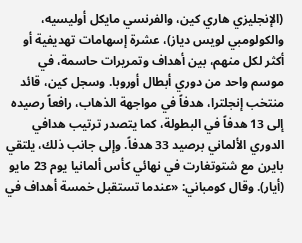(الإنجليزي هاري كين، والفرنسي مايكل أوليسيه، والكولومبي لويس دياز)، عشرة إسهامات تهديفية أو أكثر لكل منهم، بين أهداف وتمريرات حاسمة، في موسم واحد من دوري أبطال أوروبا. وسجل كين، قائد منتخب إنجلترا، هدفاً في مواجهة الذهاب، رافعاً رصيده إلى 13 هدفاً في البطولة، كما يتصدر ترتيب هدافي الدوري الألماني برصيد 33 هدفاً. وإلى جانب ذلك، يلتقي بايرن مع شتوتغارت في نهائي كأس ألمانيا يوم 23 مايو (أيار). وقال كومباني: «عندما تستقبل خمسة أهداف في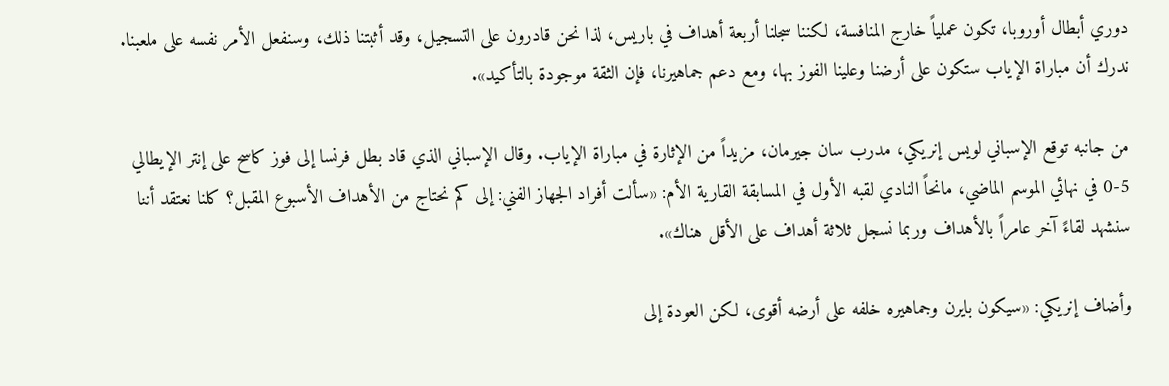دوري أبطال أوروبا، تكون عملياً خارج المنافسة، لكننا سجلنا أربعة أهداف في باريس، لذا نحن قادرون على التسجيل، وقد أثبتنا ذلك، وسنفعل الأمر نفسه على ملعبنا. ندرك أن مباراة الإياب ستكون على أرضنا وعلينا الفوز بها، ومع دعم جماهيرنا، فإن الثقة موجودة بالتأكيد».

من جانبه توقع الإسباني لويس إنريكي، مدرب سان جيرمان، مزيداً من الإثارة في مباراة الإياب. وقال الإسباني الذي قاد بطل فرنسا إلى فوز كاسح على إنتر الإيطالي 5-0 في نهائي الموسم الماضي، مانحاً النادي لقبه الأول في المسابقة القارية الأم: «سألت أفراد الجهاز الفني: إلى كم نحتاج من الأهداف الأسبوع المقبل؟ كلنا نعتقد أننا سنشهد لقاءً آخر عامراً بالأهداف وربما نسجل ثلاثة أهداف على الأقل هناك».

وأضاف إنريكي: «سيكون بايرن وجماهيره خلفه على أرضه أقوى، لكن العودة إلى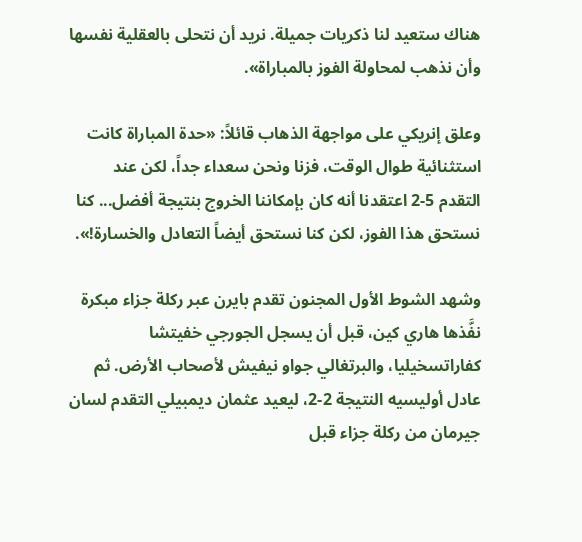هناك ستعيد لنا ذكريات جميلة. نريد أن نتحلى بالعقلية نفسها وأن نذهب لمحاولة الفوز بالمباراة».

وعلق إنريكي على مواجهة الذهاب قائلاً: «حدة المباراة كانت استثنائية طوال الوقت، فزنا ونحن سعداء جداً، لكن عند التقدم 5-2 اعتقدنا أنه كان بإمكاننا الخروج بنتيجة أفضل... كنا نستحق هذا الفوز، لكن كنا نستحق أيضاً التعادل والخسارة!».

وشهد الشوط الأول المجنون تقدم بايرن عبر ركلة جزاء مبكرة نفَّذها هاري كين، قبل أن يسجل الجورجي خفيتشا كفاراتسخيليا، والبرتغالي جواو نيفيش لأصحاب الأرض. ثم عادل أوليسيه النتيجة 2-2، ليعيد عثمان ديمبيلي التقدم لسان جيرمان من ركلة جزاء قبل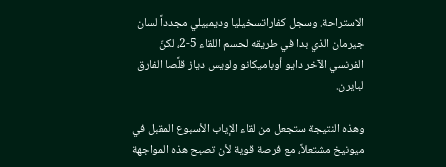الاستراحة. وسجل كفاراتسخيليا وديمبيلي مجدداً لسان جيرمان الذي بدا في طريقه لحسم اللقاء 5-2، لكنّ الفرنسي الآخر دايو أوباميكانو ولويس دياز قلَّصا الفارق لبايرن.

وهذه النتيجة ستجعل من لقاء الإياب الأسبوع المقبل في ميونيخ مشتعلاً، مع فرصة قوية لأن تصبح هذه المواجهة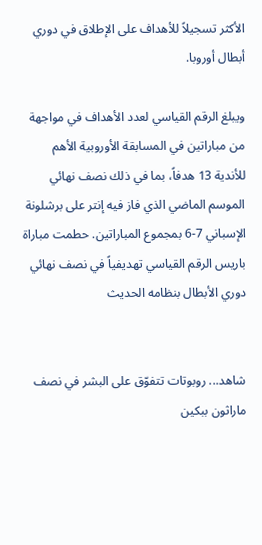الأكثر تسجيلاً للأهداف على الإطلاق في دوري أبطال أوروبا.

ويبلغ الرقم القياسي لعدد الأهداف في مواجهة من مباراتين في المسابقة الأوروبية الأهم للأندية 13 هدفاً، بما في ذلك نصف نهائي الموسم الماضي الذي فاز فيه إنتر على برشلونة الإسباني 7-6 بمجموع المباراتين. حطمت مباراة باريس الرقم القياسي تهديفياً في نصف نهائي دوري الأبطال بنظامه الحديث


شاهد... روبوتات تتفوّق على البشر في نصف ماراثون ببكين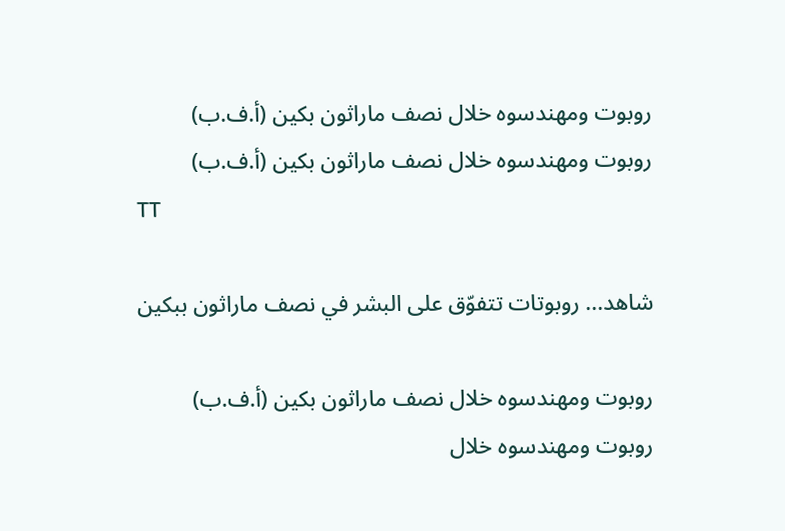روبوت ومهندسوه خلال نصف ماراثون بكين (أ.ف.ب)
روبوت ومهندسوه خلال نصف ماراثون بكين (أ.ف.ب)
TT

شاهد... روبوتات تتفوّق على البشر في نصف ماراثون ببكين

روبوت ومهندسوه خلال نصف ماراثون بكين (أ.ف.ب)
روبوت ومهندسوه خلال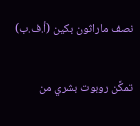نصف ماراثون بكين (أ.ف.ب)

تمكَّن روبوت بشري من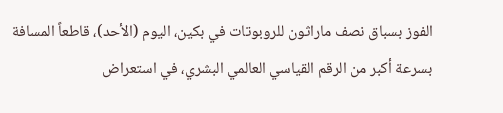الفوز بسباق نصف ماراثون للروبوتات في بكين، اليوم (الأحد)، قاطعاً المسافة بسرعة أكبر من الرقم القياسي العالمي البشري، في استعراض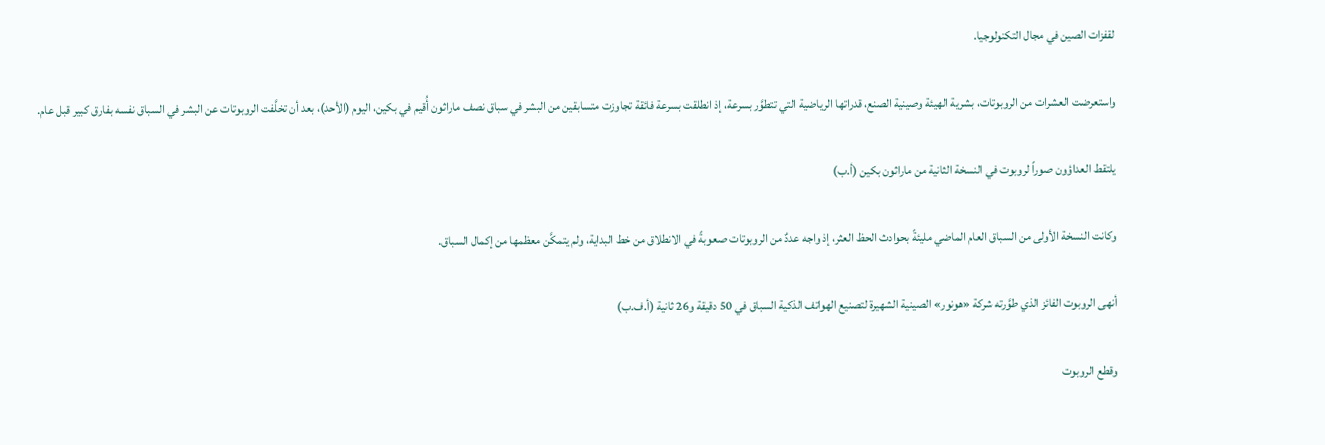لقفزات الصين في مجال التكنولوجيا.

واستعرضت العشرات ‌من الروبوتات، بشرية الهيئة وصينية الصنع، قدراتها الرياضية التي تتطوَّر بسرعة، إذ انطلقت بسرعة فائقة تجاوزت متسابقين من البشر في سباق نصف ماراثون أُقيم في بكين، اليوم (الأحد)، بعد أن تخلَّفت الروبوتات عن البشر في السباق نفسه بفارق كبير قبل عام.

يلتقط العداؤون صوراً لروبوت في النسخة الثانية من ماراثون بكين (أ.ب)

وكانت النسخة الأولى من السباق العام الماضي مليئةً بحوادث الحظ العثر، إذ واجه عددٌ من الروبوتات صعوبةً في الانطلاق من خط البداية، ولم يتمكَّن معظمها ‌من إكمال ‌السباق.

أنهى الروبوت الفائز الذي طوَّرته شركة «هونور» الصينية الشهيرة لتصنيع الهواتف الذكية السباق في 50 دقيقة و26 ثانية (أ.ف.ب)

وقطع الروبوت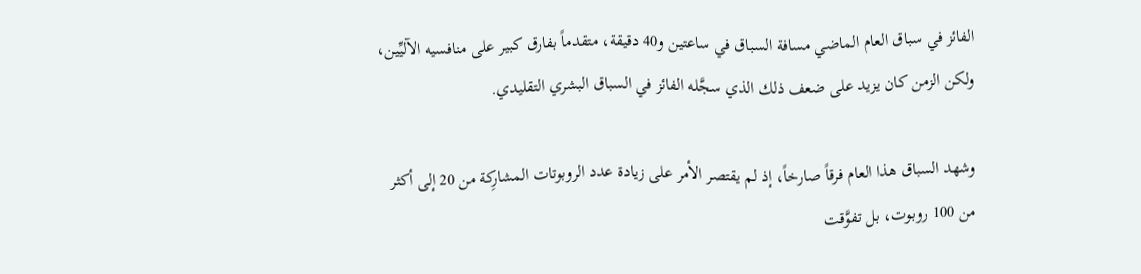الفائز في سباق ‌العام الماضي مسافة السباق في ساعتين و40 دقيقة، متقدماً بفارق كبير على منافسيه الآليِّين، ولكن الزمن كان يزيد على ضعف ذلك الذي سجَّله الفائز في السباق البشري التقليدي.

وشهد السباق هذا العام فرقاً صارخاً، إذ لم يقتصر الأمر على زيادة عدد الروبوتات المشارِكة من 20 إلى أكثر من 100 روبوت، بل تفوَّقت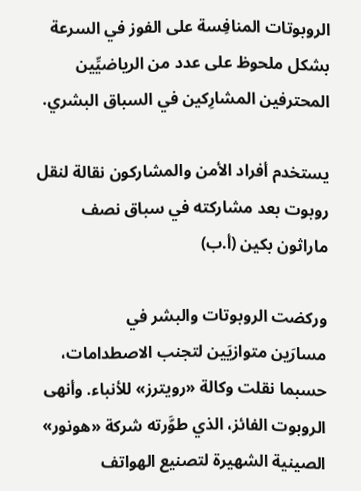الروبوتات ‌المنافِسة على الفوز ‌في السرعة بشكل ملحوظ على عدد من الرياضيِّين المحترفين المشارِكين ‌في السباق البشري.

يستخدم أفراد الأمن والمشاركون نقالة لنقل روبوت بعد مشاركته في سباق نصف ماراثون بكين (أ.ب)

وركضت الروبوتات والبشر في مسارَين ‌متوازيَين لتجنب الاصطدامات، حسبما نقلت وكالة «رويترز» للأنباء. وأنهى الروبوت الفائز، الذي طوَّرته شركة «هونور» الصينية الشهيرة لتصنيع الهواتف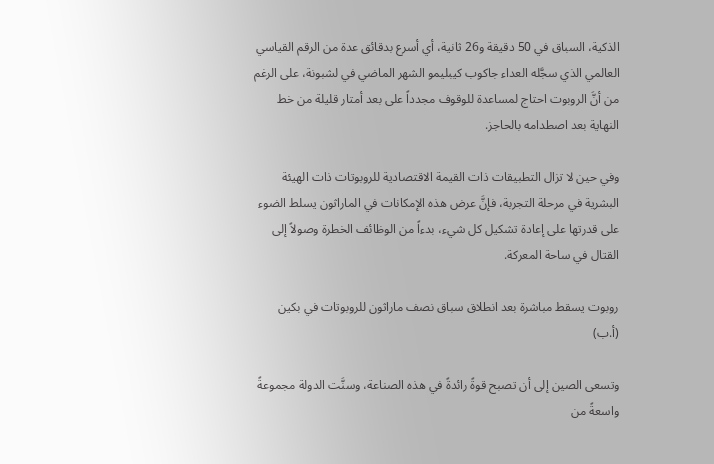الذكية، السباق في 50 دقيقة و26 ثانية، أي أسرع بدقائق عدة من الرقم ‌القياسي العالمي الذي سجَّله العداء جاكوب كيبليمو الشهر الماضي في لشبونة، على الرغم من أنَّ الروبوت احتاج لمساعدة للوقوف مجدداً على بعد أمتار قليلة من خط النهاية بعد اصطدامه بالحاجز.

وفي حين لا تزال التطبيقات ذات القيمة الاقتصادية للروبوتات ذات الهيئة البشرية في مرحلة التجربة، فإنَّ عرض هذه الإمكانات في الماراثون يسلط الضوء على قدرتها على إعادة تشكيل كل شيء، بدءاً من الوظائف الخطرة وصولاً إلى القتال في ساحة المعركة.

روبوت يسقط مباشرة بعد انطلاق سباق نصف ماراثون للروبوتات في بكين (أ.ب)

وتسعى الصين إلى أن تصبح قوةً رائدةً في هذه الصناعة، وسنَّت الدولة مجموعةً واسعةً من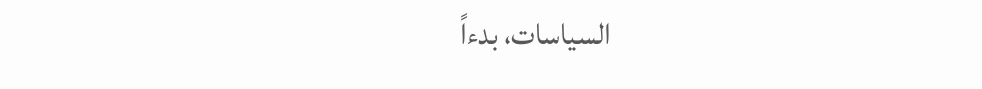السياسات، بدءاً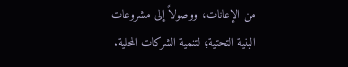من الإعانات، ووصولاً إلى مشروعات البنية التحتية؛ لتنمية الشركات المحلية.